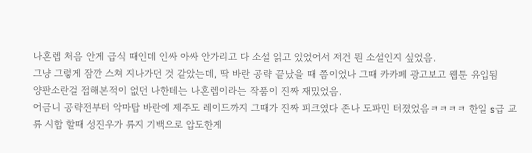나혼렙 처음 안게 급식 때인데 인싸 아싸 안가리고 다 소설 읽고 있었어서 저건 뭔 소설인지 싶었음.
그냥 그렇게 잠깐 스쳐 지나가던 것 같았는데, 딱 바란 공략 끝났을 때 쯤이었나 그때 카카페 광고보고 웹툰 유입됨
양판소란걸 접해본적이 없던 나한테는 나혼렙이라는 작품이 진짜 재밌었음.
어금니 공략전부터 악마탑 바란에 제주도 레이드까지 그때가 진짜 피크였다 존나 도파민 터졌었음ㅋㅋㅋㅋ 한일 s급 교류 시합 할때 성진우가 류지 기백으로 압도한게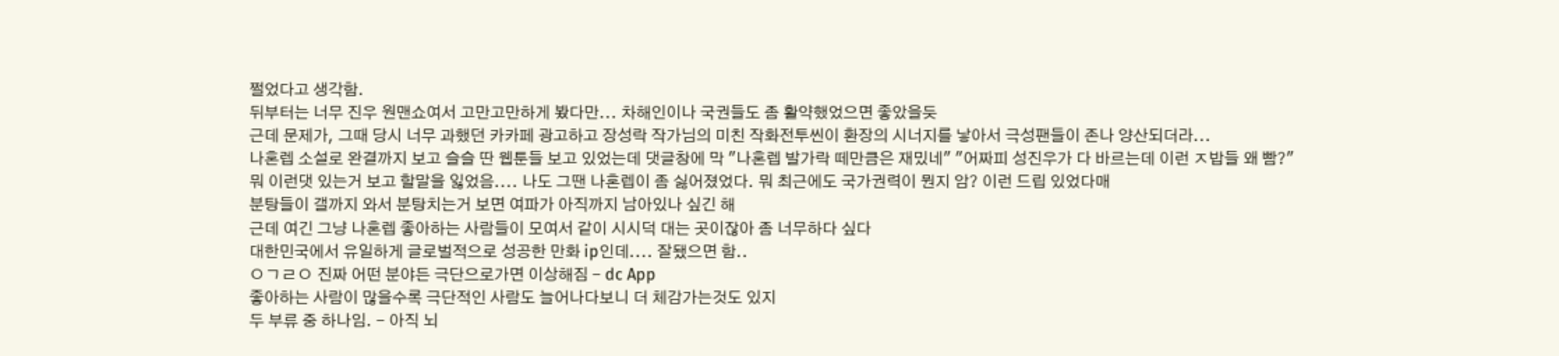쩔었다고 생각함.
뒤부터는 너무 진우 원맨쇼여서 고만고만하게 봤다만... 차해인이나 국권들도 좀 활약했었으면 좋았을듯
근데 문제가, 그때 당시 너무 과했던 카카페 광고하고 장성락 작가님의 미친 작화전투씬이 환장의 시너지를 낳아서 극성팬들이 존나 양산되더라...
나혼렙 소설로 완결까지 보고 슬슬 딴 웹툰들 보고 있었는데 댓글창에 막 "나혼렙 발가락 떼만큼은 재밌네" "어짜피 성진우가 다 바르는데 이런 ㅈ밥들 왜 빰?"
뭐 이런댓 있는거 보고 할말을 잃었음.... 나도 그땐 나혼렙이 좀 싫어졌었다. 뭐 최근에도 국가권력이 뭔지 암? 이런 드립 있었다매
분탕들이 갤까지 와서 분탕치는거 보면 여파가 아직까지 남아있나 싶긴 해
근데 여긴 그냥 나혼렙 좋아하는 사람들이 모여서 같이 시시덕 대는 곳이잖아 좀 너무하다 싶다
대한민국에서 유일하게 글로벌적으로 성공한 만화 ip인데.... 잘됐으면 함..
ㅇㄱㄹㅇ 진짜 어떤 분야든 극단으로가면 이상해짐 - dc App
좋아하는 사람이 많을수록 극단적인 사람도 늘어나다보니 더 체감가는것도 있지
두 부류 중 하나임. - 아직 뇌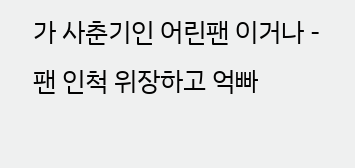가 사춘기인 어린팬 이거나 - 팬 인척 위장하고 억빠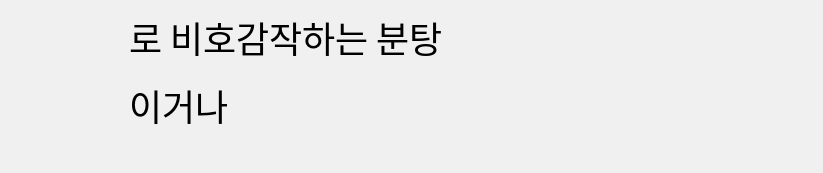로 비호감작하는 분탕 이거나